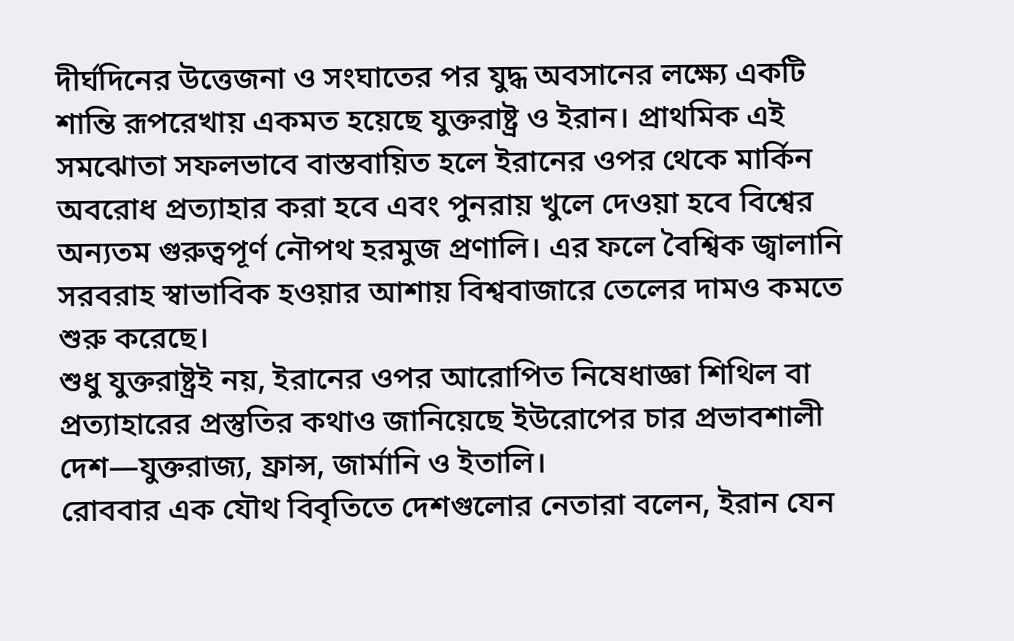দীর্ঘদিনের উত্তেজনা ও সংঘাতের পর যুদ্ধ অবসানের লক্ষ্যে একটি শান্তি রূপরেখায় একমত হয়েছে যুক্তরাষ্ট্র ও ইরান। প্রাথমিক এই সমঝোতা সফলভাবে বাস্তবায়িত হলে ইরানের ওপর থেকে মার্কিন অবরোধ প্রত্যাহার করা হবে এবং পুনরায় খুলে দেওয়া হবে বিশ্বের অন্যতম গুরুত্বপূর্ণ নৌপথ হরমুজ প্রণালি। এর ফলে বৈশ্বিক জ্বালানি সরবরাহ স্বাভাবিক হওয়ার আশায় বিশ্ববাজারে তেলের দামও কমতে শুরু করেছে।
শুধু যুক্তরাষ্ট্রই নয়, ইরানের ওপর আরোপিত নিষেধাজ্ঞা শিথিল বা প্রত্যাহারের প্রস্তুতির কথাও জানিয়েছে ইউরোপের চার প্রভাবশালী দেশ—যুক্তরাজ্য, ফ্রান্স, জার্মানি ও ইতালি।
রোববার এক যৌথ বিবৃতিতে দেশগুলোর নেতারা বলেন, ইরান যেন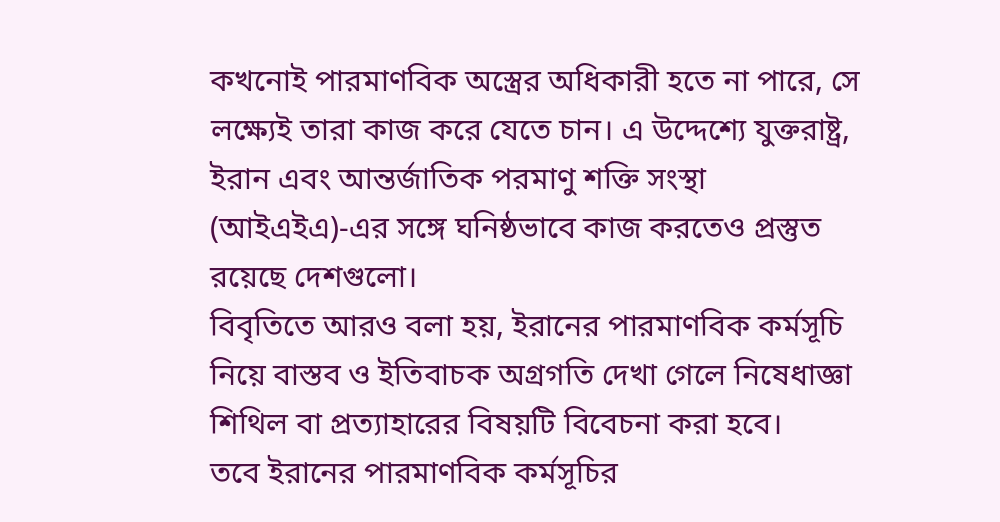কখনোই পারমাণবিক অস্ত্রের অধিকারী হতে না পারে, সে লক্ষ্যেই তারা কাজ করে যেতে চান। এ উদ্দেশ্যে যুক্তরাষ্ট্র, ইরান এবং আন্তর্জাতিক পরমাণু শক্তি সংস্থা (আইএইএ)-এর সঙ্গে ঘনিষ্ঠভাবে কাজ করতেও প্রস্তুত রয়েছে দেশগুলো।
বিবৃতিতে আরও বলা হয়, ইরানের পারমাণবিক কর্মসূচি নিয়ে বাস্তব ও ইতিবাচক অগ্রগতি দেখা গেলে নিষেধাজ্ঞা শিথিল বা প্রত্যাহারের বিষয়টি বিবেচনা করা হবে।
তবে ইরানের পারমাণবিক কর্মসূচির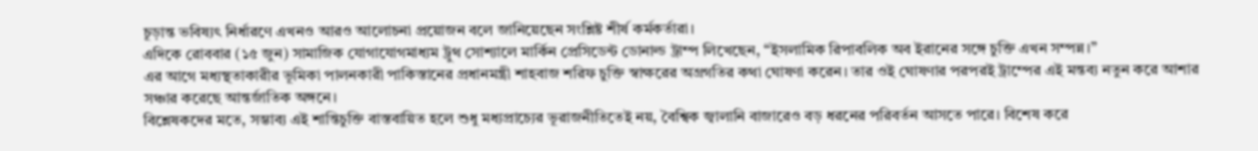চূড়ান্ত ভবিষ্যৎ নির্ধারণে এখনও আরও আলোচনা প্রয়োজন বলে জানিয়েছেন সংশ্লিষ্ট শীর্ষ কর্মকর্তারা।
এদিকে রোববার (১৫ জুন) সামাজিক যোগাযোগমাধ্যম ট্রুথ সোশ্যালে মার্কিন প্রেসিডেন্ট ডোনাল্ড ট্রাম্প লিখেছেন, “ইসলামিক রিপাবলিক অব ইরানের সঙ্গে চুক্তি এখন সম্পন্ন।”
এর আগে মধ্যস্থতাকারীর ভূমিকা পালনকারী পাকিস্তানের প্রধানমন্ত্রী শাহবাজ শরিফ চুক্তি স্বাক্ষরের অগ্রগতির কথা ঘোষণা করেন। তার ওই ঘোষণার পরপরই ট্রাম্পের এই মন্তব্য নতুন করে আশার সঞ্চার করেছে আন্তর্জাতিক অঙ্গনে।
বিশ্লেষকদের মতে, সম্ভাব্য এই শান্তিচুক্তি বাস্তবায়িত হলে শুধু মধ্যপ্রাচ্যের ভূরাজনীতিতেই নয়, বৈশ্বিক জ্বালানি বাজারেও বড় ধরনের পরিবর্তন আসতে পারে। বিশেষ করে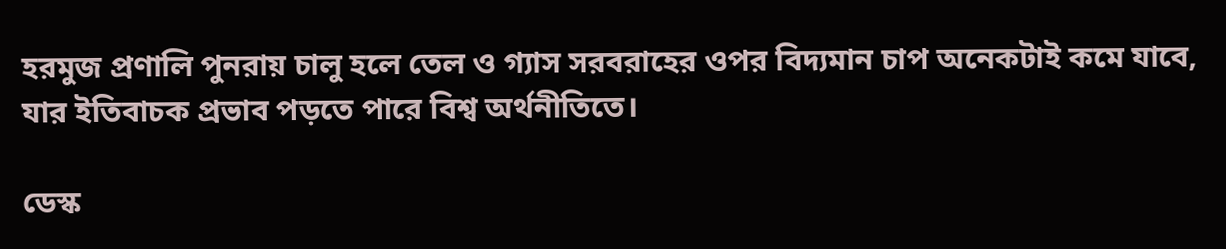হরমুজ প্রণালি পুনরায় চালু হলে তেল ও গ্যাস সরবরাহের ওপর বিদ্যমান চাপ অনেকটাই কমে যাবে, যার ইতিবাচক প্রভাব পড়তে পারে বিশ্ব অর্থনীতিতে।

ডেস্ক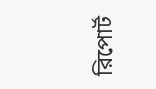রিপোর্ট